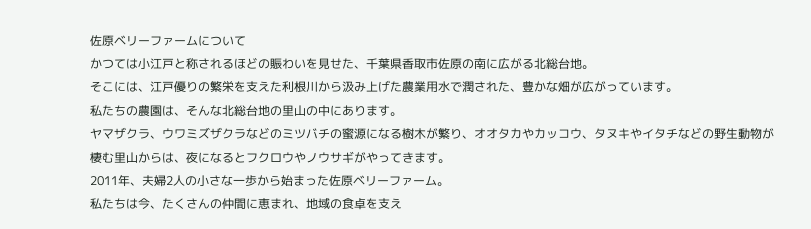佐原ベリーファームについて
かつては小江戸と称されるほどの賑わいを見せた、千葉県香取市佐原の南に広がる北総台地。
そこには、江戸優りの繁栄を支えた利根川から汲み上げた農業用水で潤された、豊かな畑が広がっています。
私たちの農園は、そんな北総台地の里山の中にあります。
ヤマザクラ、ウワミズザクラなどのミツバチの蜜源になる樹木が繁り、オオタカやカッコウ、タヌキやイタチなどの野生動物が棲む里山からは、夜になるとフクロウやノウサギがやってきます。
2011年、夫婦2人の小さな一歩から始まった佐原ベリーファーム。
私たちは今、たくさんの仲間に恵まれ、地域の食卓を支え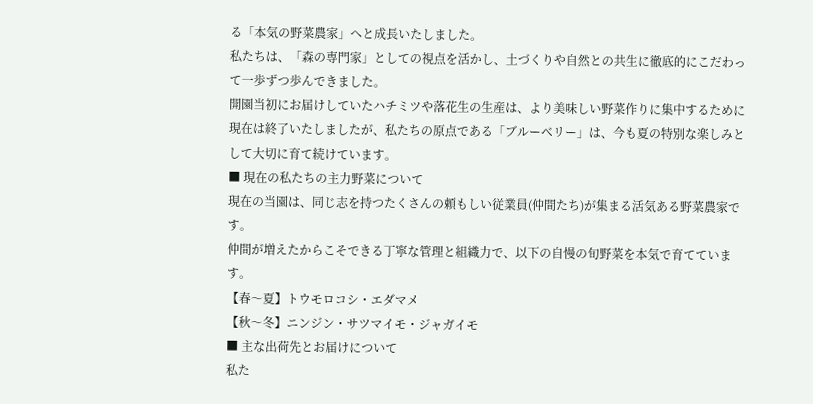る「本気の野菜農家」へと成長いたしました。
私たちは、「森の専門家」としての視点を活かし、土づくりや自然との共生に徹底的にこだわって一歩ずつ歩んできました。
開園当初にお届けしていたハチミツや落花生の生産は、より美味しい野菜作りに集中するために現在は終了いたしましたが、私たちの原点である「ブルーベリー」は、今も夏の特別な楽しみとして大切に育て続けています。
■ 現在の私たちの主力野菜について
現在の当園は、同じ志を持つたくさんの頼もしい従業員(仲間たち)が集まる活気ある野菜農家です。
仲間が増えたからこそできる丁寧な管理と組織力で、以下の自慢の旬野菜を本気で育てています。
【春〜夏】トウモロコシ・エダマメ
【秋〜冬】ニンジン・サツマイモ・ジャガイモ
■ 主な出荷先とお届けについて
私た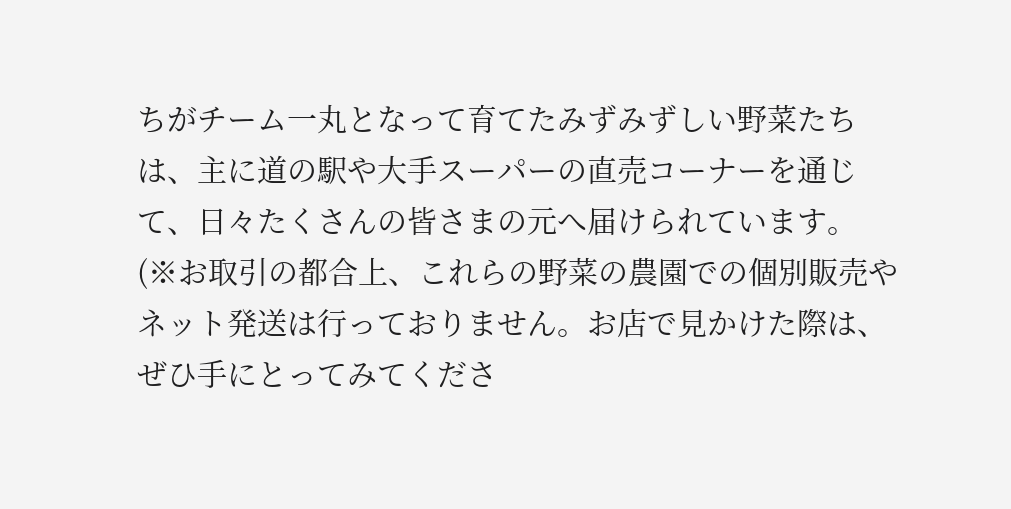ちがチーム一丸となって育てたみずみずしい野菜たちは、主に道の駅や大手スーパーの直売コーナーを通じて、日々たくさんの皆さまの元へ届けられています。
(※お取引の都合上、これらの野菜の農園での個別販売やネット発送は行っておりません。お店で見かけた際は、ぜひ手にとってみてくださ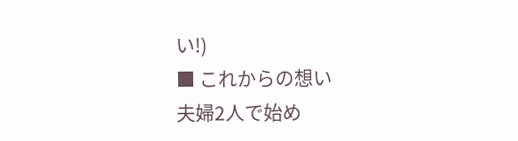い!)
■ これからの想い
夫婦2人で始め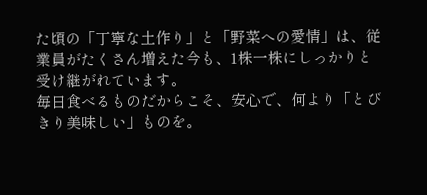た頃の「丁寧な土作り」と「野菜への愛情」は、従業員がたくさん増えた今も、1株一株にしっかりと受け継がれています。
毎日食べるものだからこそ、安心で、何より「とびきり美味しい」ものを。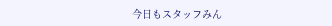今日もスタッフみん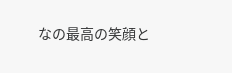なの最高の笑顔と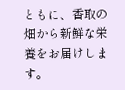ともに、香取の畑から新鮮な栄養をお届けします。